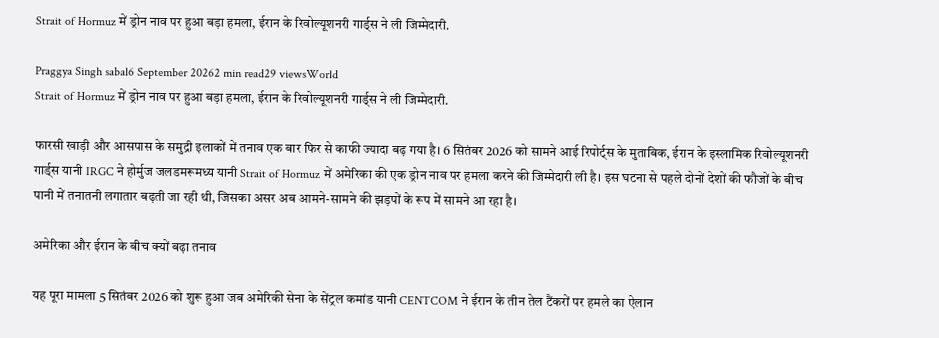Strait of Hormuz में ड्रोन नाव पर हुआ बड़ा हमला, ईरान के रिवोल्यूशनरी गार्ड्स ने ली जिम्मेदारी.

Praggya Singh sabal6 September 20262 min read29 viewsWorld
Strait of Hormuz में ड्रोन नाव पर हुआ बड़ा हमला, ईरान के रिवोल्यूशनरी गार्ड्स ने ली जिम्मेदारी.

फारसी खाड़ी और आसपास के समुद्री इलाकों में तनाव एक बार फिर से काफी ज्यादा बढ़ गया है। 6 सितंबर 2026 को सामने आई रिपोर्ट्स के मुताबिक, ईरान के इस्लामिक रिवोल्यूशनरी गार्ड्स यानी IRGC ने होर्मुज जलडमरूमध्य यानी Strait of Hormuz में अमेरिका की एक ड्रोन नाव पर हमला करने की जिम्मेदारी ली है। इस घटना से पहले दोनों देशों की फौजों के बीच पानी में तनातनी लगातार बढ़ती जा रही थी, जिसका असर अब आमने-सामने की झड़पों के रूप में सामने आ रहा है।

अमेरिका और ईरान के बीच क्यों बढ़ा तनाव

यह पूरा मामला 5 सितंबर 2026 को शुरू हुआ जब अमेरिकी सेना के सेंट्रल कमांड यानी CENTCOM ने ईरान के तीन तेल टैंकरों पर हमले का ऐलान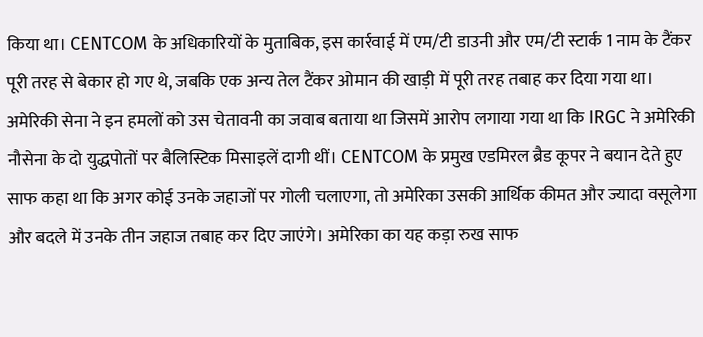किया था। CENTCOM के अधिकारियों के मुताबिक, इस कार्रवाई में एम/टी डाउनी और एम/टी स्टार्क 1 नाम के टैंकर पूरी तरह से बेकार हो गए थे, जबकि एक अन्य तेल टैंकर ओमान की खाड़ी में पूरी तरह तबाह कर दिया गया था। अमेरिकी सेना ने इन हमलों को उस चेतावनी का जवाब बताया था जिसमें आरोप लगाया गया था कि IRGC ने अमेरिकी नौसेना के दो युद्धपोतों पर बैलिस्टिक मिसाइलें दागी थीं। CENTCOM के प्रमुख एडमिरल ब्रैड कूपर ने बयान देते हुए साफ कहा था कि अगर कोई उनके जहाजों पर गोली चलाएगा, तो अमेरिका उसकी आर्थिक कीमत और ज्यादा वसूलेगा और बदले में उनके तीन जहाज तबाह कर दिए जाएंगे। अमेरिका का यह कड़ा रुख साफ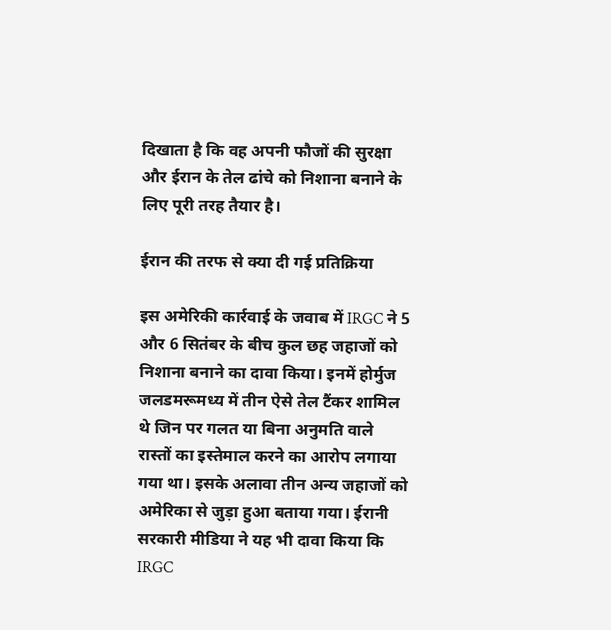दिखाता है कि वह अपनी फौजों की सुरक्षा और ईरान के तेल ढांचे को निशाना बनाने के लिए पूरी तरह तैयार है।

ईरान की तरफ से क्या दी गई प्रतिक्रिया

इस अमेरिकी कार्रवाई के जवाब में IRGC ने 5 और 6 सितंबर के बीच कुल छह जहाजों को निशाना बनाने का दावा किया। इनमें होर्मुज जलडमरूमध्य में तीन ऐसे तेल टैंकर शामिल थे जिन पर गलत या बिना अनुमति वाले रास्तों का इस्तेमाल करने का आरोप लगाया गया था। इसके अलावा तीन अन्य जहाजों को अमेरिका से जुड़ा हुआ बताया गया। ईरानी सरकारी मीडिया ने यह भी दावा किया कि IRGC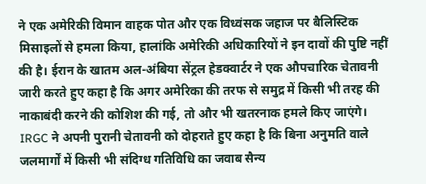ने एक अमेरिकी विमान वाहक पोत और एक विध्वंसक जहाज पर बैलिस्टिक मिसाइलों से हमला किया, हालांकि अमेरिकी अधिकारियों ने इन दावों की पुष्टि नहीं की है। ईरान के खातम अल-अंबिया सेंट्रल हेडक्वार्टर ने एक औपचारिक चेतावनी जारी करते हुए कहा है कि अगर अमेरिका की तरफ से समुद्र में किसी भी तरह की नाकाबंदी करने की कोशिश की गई, तो और भी खतरनाक हमले किए जाएंगे। IRGC ने अपनी पुरानी चेतावनी को दोहराते हुए कहा है कि बिना अनुमति वाले जलमार्गों में किसी भी संदिग्ध गतिविधि का जवाब सैन्य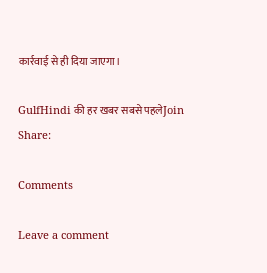कार्रवाई से ही दिया जाएगा।

GulfHindi की हर खबर सबसे पहलेJoin
Share:

Comments

Leave a comment